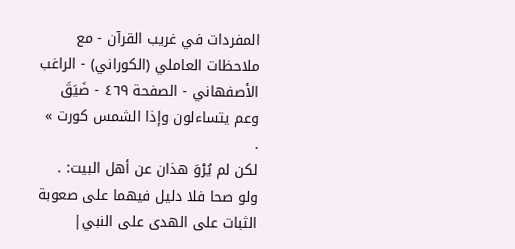المفردات في غريب القرآن - مع ملاحظات العاملي (الكوراني) - الراغب الأصفهاني - الصفحة ٤٦٩ - ضَيَقَ
وعم يتساءلون وإذا الشمس كورت » .
لكن لم يُرْوَ هذان عن أهل البيت: . ولو صحا فلا دليل فيهما على صعوبة الثبات على الهدى على النبي|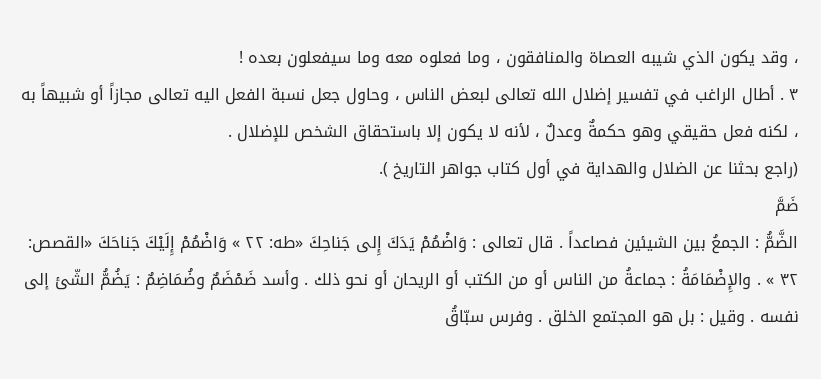، وقد يكون الذي شيبه العصاة والمنافقون ، وما فعلوه معه وما سيفعلون بعده !
٣ . أطال الراغب في تفسير إضلال الله تعالى لبعض الناس ، وحاول جعل نسبة الفعل اليه تعالى مجازاً أو شبيهاً به ، لكنه فعل حقيقي وهو حكمةٌ وعدلٌ ، لأنه لا يكون إلا باستحقاق الشخص للإضلال .
(راجع بحثنا عن الضلال والهداية في أول كتاب جواهر التاريخ ).
ضَمَّ
الضَّمُّ : الجمعُ بين الشيئين فصاعداً . قال تعالى : وَاضْمُمْ يَدَكَ إِلى جَناحِكَ «طه: ٢٢ » وَاضْمُمْ إِلَيْكَ جَناحَكَ «القصص: ٣٢ » . والإِضْمَامَةُ : جماعةُ من الناس أو من الكتب أو الريحان أو نحو ذلك . وأسد ضَمْضَمٌ وضُمَاضِمٌ : يَضُمُّ الشّئ إلى نفسه . وقيل : بل هو المجتمع الخلق . وفرس سبّاقُ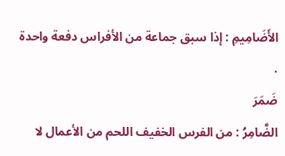الأَضَامِيمِ : إذا سبق جماعة من الأفراس دفعة واحدة .
ضَمَرَ
الضَّامِرُ : من الفرس الخفيف اللحم من الأعمال لا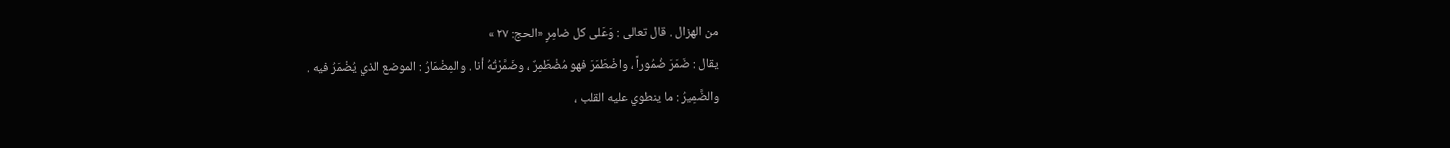من الهزال . قال تعالى : وَعَلى كل ضامِرٍ «الحج: ٢٧ »
يقال : ضَمَرَ ضُمُوراً ، واضْطَمَرَ فهو مُضْطَمِرٌ ، وضَمَّرْتُهُ أنا . والمِضْمَارُ : الموضع الذي يُضْمَرُ فيه .
والضَّمِيرُ : ما ينطوي عليه القلب ،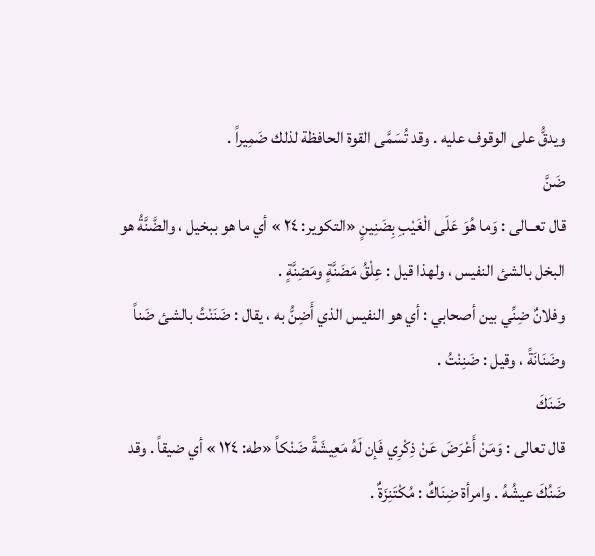ويدقُّ على الوقوف عليه . وقد تُسَمَّى القوة الحافظة لذلك ضَمِيراً .
ضَنَّ
قال تعــالى : وَما هُوَ عَلَى الْغَيْبِ بِضَنِينٍ «التكوير: ٢٤ » أي ما هو ببخيل ، والضَّنَّةُ هو البخل بالشئ النفيس ، ولهذا قيل : عِلْقُ مَضَنَّةٍ ومَضِنَّةٍ .
وفلانٌ ضِنِّي بين أصحابي : أي هو النفيس الذي أَضِنُّ به ، يقال : ضَنَنْتُ بالشئ ضَناً وضَنَانَةً ، وقيل : ضَنِنْتُ .
ضَنَكَ
قال تعالى : وَمَنْ أَعْرَضَ عَنْ ذِكْرِي فَإن لَهُ مَعِيشَةً ضَنْكاً «طه: ١٢٤ » أي ضيقاً . وقد ضَنُكَ عيشُهُ . وامرأة ضِنَاكٌ : مُكْتَنِزَةٌ .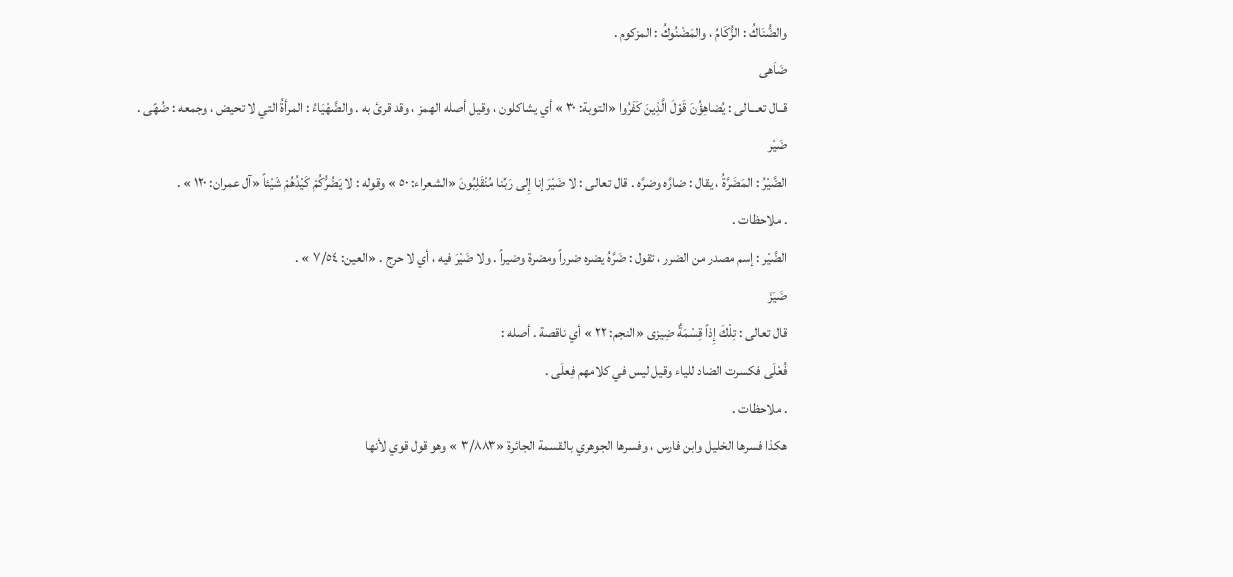والضُّنَاكُ : الزُّكَامُ ، والمَضْنُوكُ : المزكوم .
ضَاَهى
قــال تعـــالى : يُضاهِؤُنَ قَوْلَ الَّذِينَ كَفَرُوا «التوبة: ٣٠ » أي يشاكلون ، وقيل أصله الهمز ، وقد قرئ به . والضَّهْيَاءُ : المرأةُ التي لا تحيض ، وجمعه : ضُهًى .
ضَيْر
الضَّيْرُ : المَضَرَّةُ ، يقال : ضارَّه وضرَّه . قال تعالى : لا ضَيْرَ إنا إِلى رَبِّنا مُنْقَلِبُونَ «الشعراء: ٥٠ » وقوله : لا يَضُرُّكُمْ كَيْدُهُمْ شَيْئاً «آل عمران: ١٢٠ » .
. ملاحظات .
الضَّيْر : إسم مصدر من الضرر ، تقول : ضَرَّهُ يضره ضرراً ومضرة وضيراً . ولا ضَيْرَ فيه ، أي لا حرج . «العين: ٧/٥٤ » .
ضَيَزَ
قال تعالى : تِلْكَ إِذاً قِسْمَةٌ ضِيزى «النجم: ٢٢ » أي ناقصة . أصله :
فُعْلَى فكسرت الضاد للياء وقيل ليس في كلامهم فِعلَى .
. ملاحظات .
هكذا فسرها الخليل وابن فارس ، وفسرها الجوهري بالقسمة الجائرة «٣/٨٨٣ » وهو قول قوي لأنها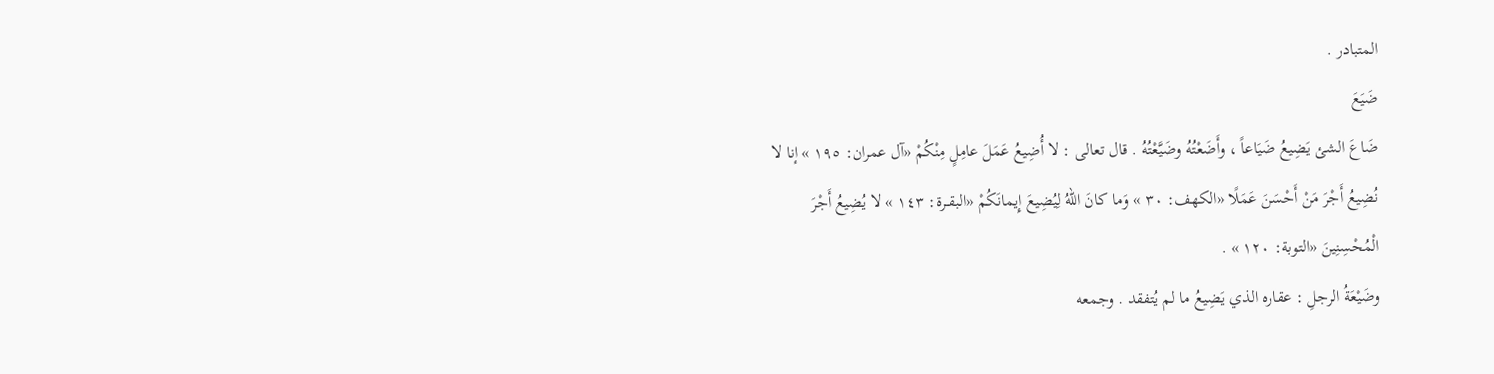المتبادر .
ضَيَعَ
ضَاعَ الشئ يَضِيعُ ضَيَاعاً ، وأَضَعْتُهُ وضَيَّعْتُهُ . قال تعالى : لا أُضِيعُ عَمَلَ عامِلٍ مِنْكُمْ «آل عمران: ١٩٥ » إنا لا نُضِيعُ أَجْرَ مَنْ أَحْسَنَ عَمَلًا «الكهف: ٣٠ » وَما كانَ اللهُ لِيُضِيعَ إِيمانَكُمْ «البقــرة: ١٤٣ » لا يُضِيعُ أَجْرَ الْمُحْسِنِينَ «التوبة: ١٢٠ » .
وضَيْعَةُ الرجلِ : عقاره الذي يَضِيعُ ما لم يُتفقد . وجمعه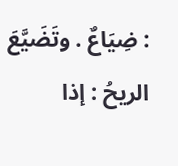: ضِيَاعٌ . وتَضَيَّعَ الريحُ : إذا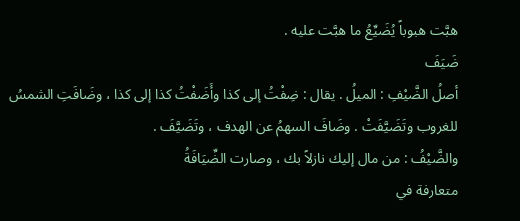هبَّت هبوباً يُضَيِّعُ ما هبَّت عليه .
ضَيَفَ
أصلُ الضَّيْفِ : الميلُ . يقال : ضِفْتُ إلى كذا وأَضَفْتُ كذا إلى كذا ، وضَافَتِ الشمسُ للغروب وتَضَيَّفَتْ . وضَافَ السهمُ عن الهدف ، وتَضَيَّفَ .
والضَّيْفُ : من مال إليك نازلاً بك ، وصارت الضِّيَافَةُ
متعارفة في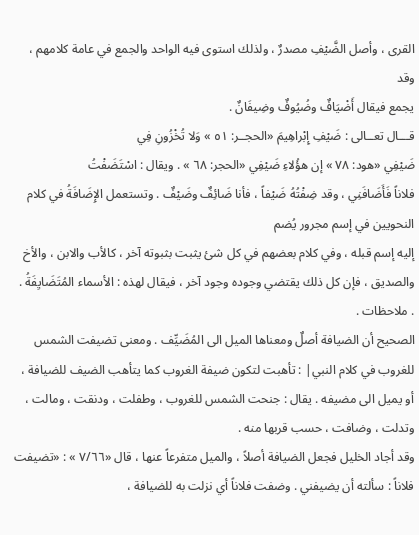القرى ، وأصل الضَّيْفِ مصدرٌ ، ولذلك استوى فيه الواحد والجمع في عامة كلامهم ، وقد
يجمع فيقال أَضْيَافٌ وضُيُوفٌ وضِيفَانٌ .
قـــال تعــالى : ضَيْفِ إِبْراهِيمَ «الحجــر: ٥١ » وَلا تُخْزُونِ فِي
ضَيْفِي «هود: ٧٨ » إن هؤُلاءِ ضَيْفِي «الحجر: ٦٨ » . ويقال : اسْتَضَفْتُ
فلاناً فَأَضَافَنِي ، وقد ضِفْتُهُ ضَيْفاً ، فأنا ضَائِفٌ وضَيْفٌ . وتستعمل الإِضَافَةُ في كلام النحويين في إسم مجرور يُضم
إليه إسم قبله ، وفي كلام بعضهم في كل شئ يثبت بثبوته آخر ، كالأب والابن ، والأخ والصديق ، فإن كل ذلك يقتضي وجوده وجود آخر ، فيقال لهذه : الأسماء المُتَضَايِفَةُ .
. ملاحظات .
الصحيح أن الضيافة أصلٌ ومعناها الميل الى المُضَيِّف . ومعنى تضيفت الشمس للغروب في كلام النبي| : تأهبت لتكون ضيفة الغروب كما يتأهب الضيف للضيافة ، أو يميل الى مضيفه . يقال : جنحت الشمس للغروب ، وطفلت ، ودنقت ، ومالت ، وتدلت ، وضافت ، حسب قربها منه .
وقد أجاد الخليل فجعل الضيافة أصلاً ، والميل متفرعاً عنها ، قال «٧/٦٦ » : «تضيفت فلاناً : سألته أن يضيفني . وضفت فلاناً أي نزلت به للضيافة ،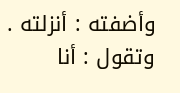وأضفته : أنزلته . وتقول : أنا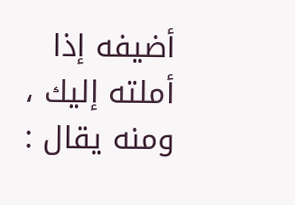أضيفه إذا أملته إليك ، ومنه يقال :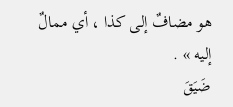هو مضافٌ إلى كذا ، أي ممالٌ إليه » .
ضَيَقَ